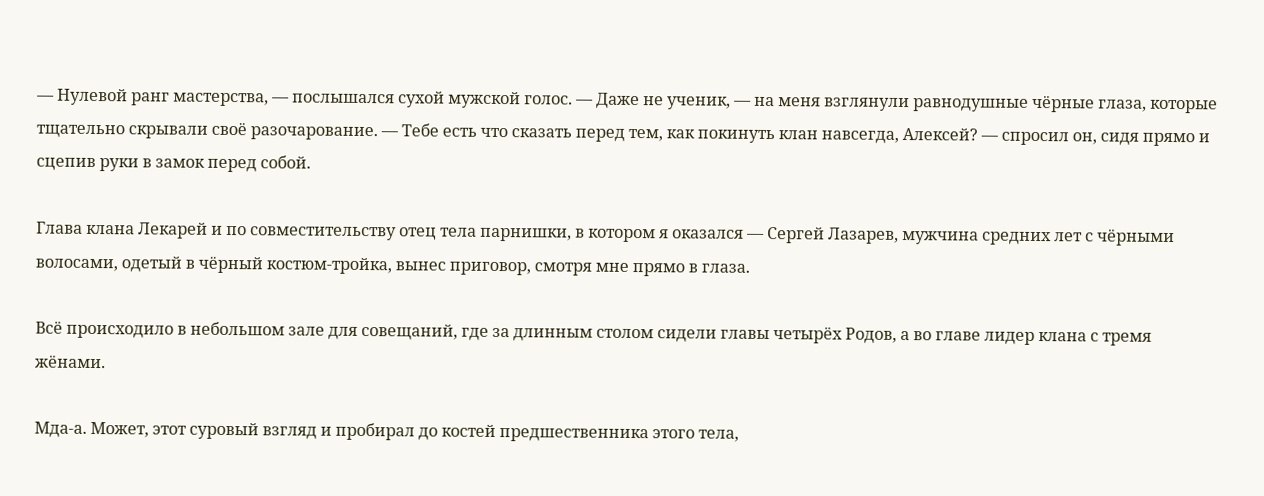— Нулевой ранг мастерства, — послышался сухой мужской голос. — Даже не ученик, — на меня взглянули равнодушные чёрные глаза, которые тщательно скрывали своё разочарование. — Тебе есть что сказать перед тем, как покинуть клан навсегда, Алексей? — спросил он, сидя прямо и сцепив руки в замок перед собой.

Глава клана Лекарей и по совместительству отец тела парнишки, в котором я оказался — Сергей Лазарев, мужчина средних лет с чёрными волосами, одетый в чёрный костюм-тройка, вынес приговор, смотря мне прямо в глаза.

Всё происходило в небольшом зале для совещаний, где за длинным столом сидели главы четырёх Родов, а во главе лидер клана с тремя жёнами.

Мда-а. Может, этот суровый взгляд и пробирал до костей предшественника этого тела,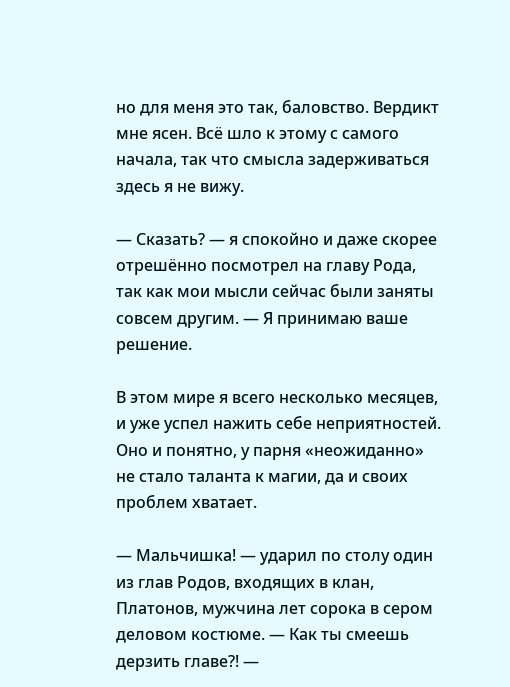но для меня это так, баловство. Вердикт мне ясен. Всё шло к этому с самого начала, так что смысла задерживаться здесь я не вижу.

— Сказать? — я спокойно и даже скорее отрешённо посмотрел на главу Рода, так как мои мысли сейчас были заняты совсем другим. — Я принимаю ваше решение.

В этом мире я всего несколько месяцев, и уже успел нажить себе неприятностей. Оно и понятно, у парня «неожиданно» не стало таланта к магии, да и своих проблем хватает.

— Мальчишка! — ударил по столу один из глав Родов, входящих в клан, Платонов, мужчина лет сорока в сером деловом костюме. — Как ты смеешь дерзить главе?! —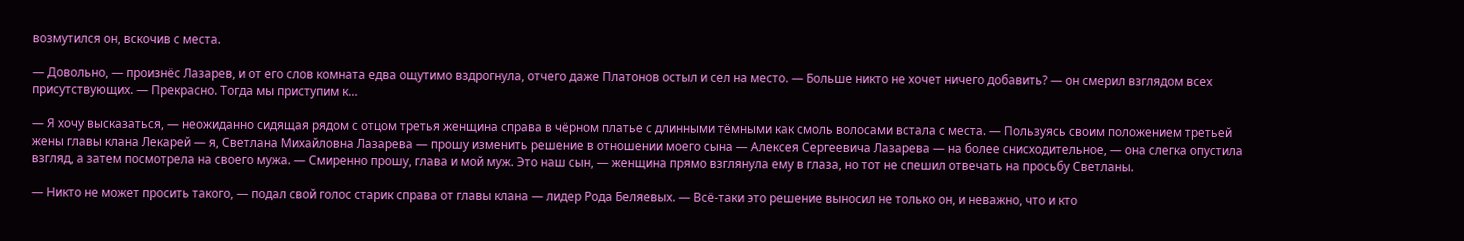возмутился он, вскочив с места.

— Довольно, — произнёс Лазарев, и от его слов комната едва ощутимо вздрогнула, отчего даже Платонов остыл и сел на место. — Больше никто не хочет ничего добавить? — он смерил взглядом всех присутствующих. — Прекрасно. Тогда мы приступим к…

— Я хочу высказаться, — неожиданно сидящая рядом с отцом третья женщина справа в чёрном платье с длинными тёмными как смоль волосами встала с места. — Пользуясь своим положением третьей жены главы клана Лекарей — я, Светлана Михайловна Лазарева — прошу изменить решение в отношении моего сына — Алексея Сергеевича Лазарева — на более снисходительное, — она слегка опустила взгляд, а затем посмотрела на своего мужа. — Смиренно прошу, глава и мой муж. Это наш сын, — женщина прямо взглянула ему в глаза, но тот не спешил отвечать на просьбу Светланы.

— Никто не может просить такого, — подал свой голос старик справа от главы клана — лидер Рода Беляевых. — Всё-таки это решение выносил не только он, и неважно, что и кто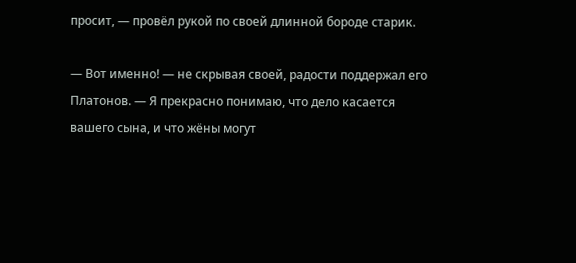просит, — провёл рукой по своей длинной бороде старик.

— Вот именно! — не скрывая своей, радости поддержал его Платонов. — Я прекрасно понимаю, что дело касается вашего сына, и что жёны могут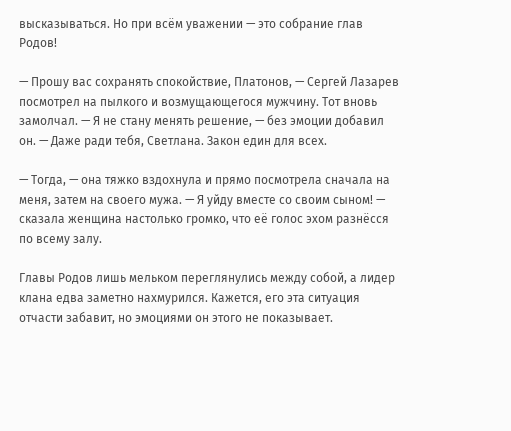высказываться. Но при всём уважении — это собрание глав Родов!

— Прошу вас сохранять спокойствие, Платонов, — Сергей Лазарев посмотрел на пылкого и возмущающегося мужчину. Тот вновь замолчал. — Я не стану менять решение, — без эмоции добавил он. — Даже ради тебя, Светлана. Закон един для всех.

— Тогда, — она тяжко вздохнула и прямо посмотрела сначала на меня, затем на своего мужа. — Я уйду вместе со своим сыном! — сказала женщина настолько громко, что её голос эхом разнёсся по всему залу.

Главы Родов лишь мельком переглянулись между собой, а лидер клана едва заметно нахмурился. Кажется, его эта ситуация отчасти забавит, но эмоциями он этого не показывает.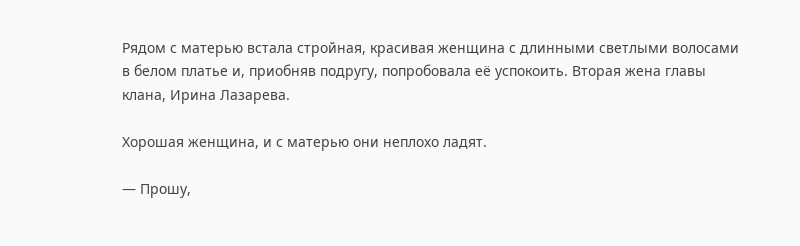Рядом с матерью встала стройная, красивая женщина с длинными светлыми волосами в белом платье и, приобняв подругу, попробовала её успокоить. Вторая жена главы клана, Ирина Лазарева.

Хорошая женщина, и с матерью они неплохо ладят.

— Прошу,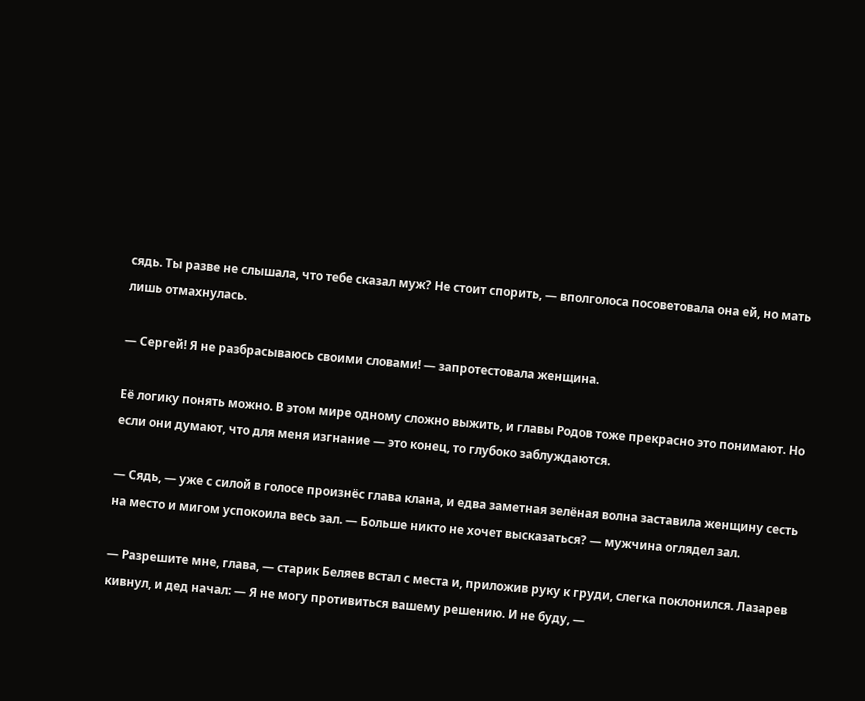сядь. Ты разве не слышала, что тебе сказал муж? Не стоит спорить, — вполголоса посоветовала она ей, но мать лишь отмахнулась.

— Сергей! Я не разбрасываюсь своими словами! — запротестовала женщина.

Её логику понять можно. В этом мире одному сложно выжить, и главы Родов тоже прекрасно это понимают. Но если они думают, что для меня изгнание — это конец, то глубоко заблуждаются.

— Сядь, — уже с силой в голосе произнёс глава клана, и едва заметная зелёная волна заставила женщину сесть на место и мигом успокоила весь зал. — Больше никто не хочет высказаться? — мужчина оглядел зал.

— Разрешите мне, глава, — старик Беляев встал с места и, приложив руку к груди, слегка поклонился. Лазарев кивнул, и дед начал: — Я не могу противиться вашему решению. И не буду, —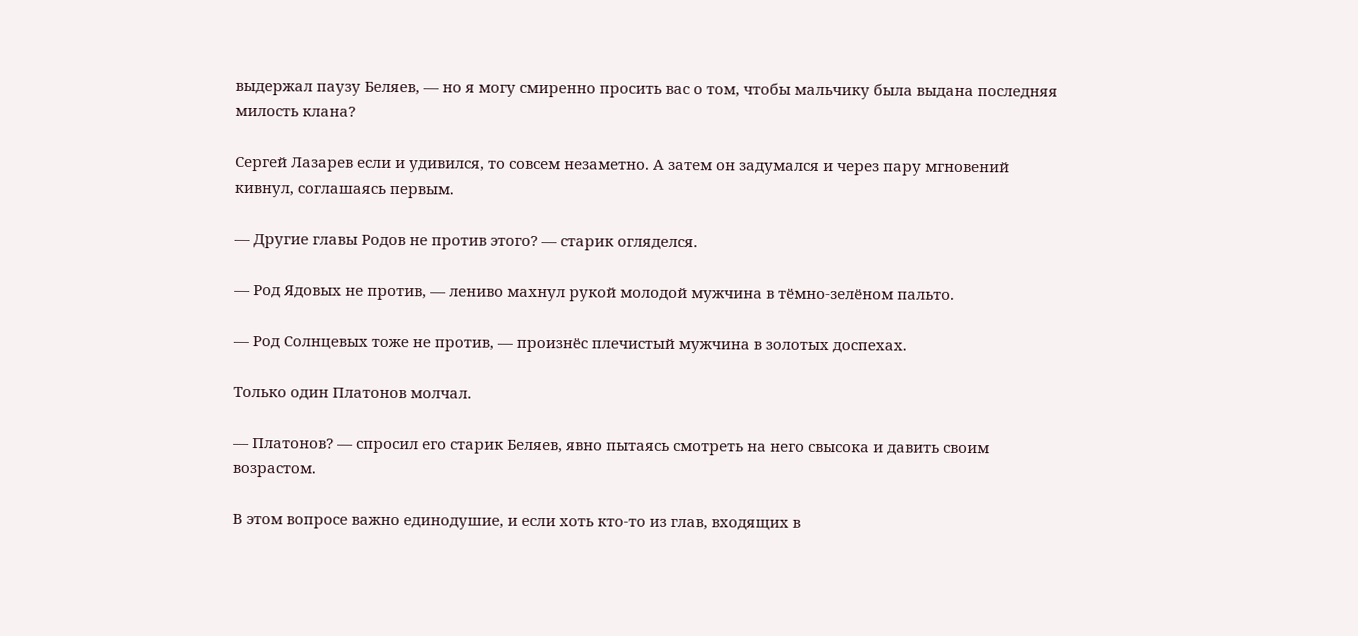выдержал паузу Беляев, — но я могу смиренно просить вас о том, чтобы мальчику была выдана последняя милость клана?

Сергей Лазарев если и удивился, то совсем незаметно. А затем он задумался и через пару мгновений кивнул, соглашаясь первым.

— Другие главы Родов не против этого? — старик огляделся.

— Род Ядовых не против, — лениво махнул рукой молодой мужчина в тёмно-зелёном пальто.

— Род Солнцевых тоже не против, — произнёс плечистый мужчина в золотых доспехах.

Только один Платонов молчал.

— Платонов? — спросил его старик Беляев, явно пытаясь смотреть на него свысока и давить своим возрастом.

В этом вопросе важно единодушие, и если хоть кто-то из глав, входящих в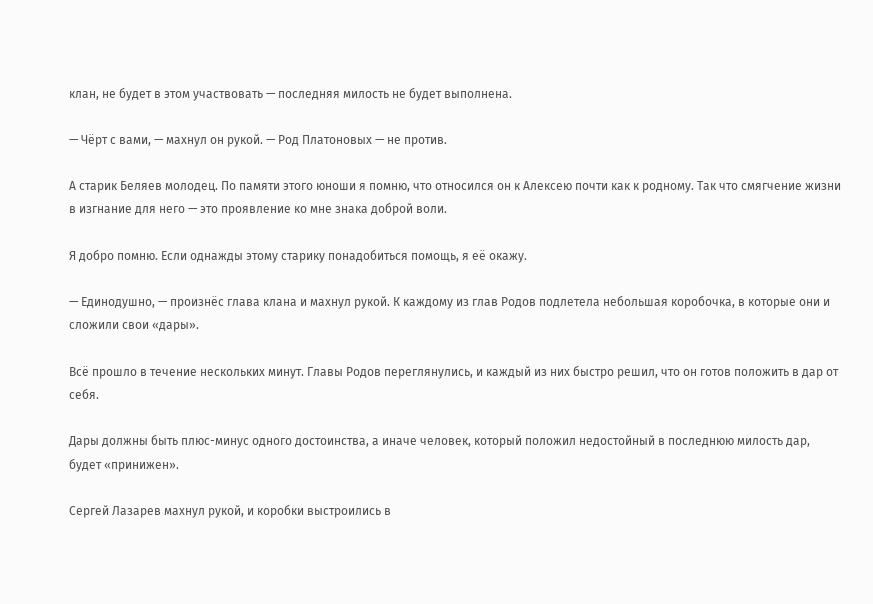клан, не будет в этом участвовать — последняя милость не будет выполнена.

— Чёрт с вами, — махнул он рукой. — Род Платоновых — не против.

А старик Беляев молодец. По памяти этого юноши я помню, что относился он к Алексею почти как к родному. Так что смягчение жизни в изгнание для него — это проявление ко мне знака доброй воли.

Я добро помню. Если однажды этому старику понадобиться помощь, я её окажу.

— Единодушно, — произнёс глава клана и махнул рукой. К каждому из глав Родов подлетела небольшая коробочка, в которые они и сложили свои «дары».

Всё прошло в течение нескольких минут. Главы Родов переглянулись, и каждый из них быстро решил, что он готов положить в дар от себя.

Дары должны быть плюс-минус одного достоинства, а иначе человек, который положил недостойный в последнюю милость дар, будет «принижен».

Сергей Лазарев махнул рукой, и коробки выстроились в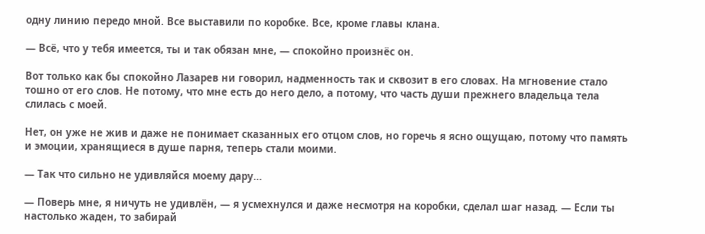одну линию передо мной. Все выставили по коробке. Все, кроме главы клана.

— Всё, что у тебя имеется, ты и так обязан мне, — спокойно произнёс он.

Вот только как бы спокойно Лазарев ни говорил, надменность так и сквозит в его словах. На мгновение стало тошно от его слов. Не потому, что мне есть до него дело, а потому, что часть души прежнего владельца тела слилась с моей.

Нет, он уже не жив и даже не понимает сказанных его отцом слов, но горечь я ясно ощущаю, потому что память и эмоции, хранящиеся в душе парня, теперь стали моими.

— Так что сильно не удивляйся моему дару…

— Поверь мне, я ничуть не удивлён, — я усмехнулся и даже несмотря на коробки, сделал шаг назад. — Если ты настолько жаден, то забирай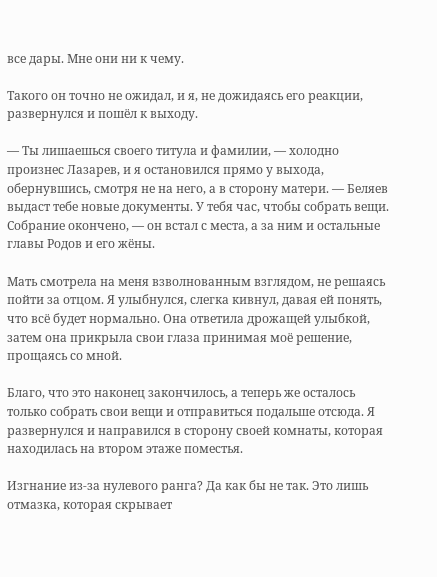все дары. Мне они ни к чему.

Такого он точно не ожидал, и я, не дожидаясь его реакции, развернулся и пошёл к выходу.

— Ты лишаешься своего титула и фамилии, — холодно произнес Лазарев, и я остановился прямо у выхода, обернувшись, смотря не на него, а в сторону матери. — Беляев выдаст тебе новые документы. У тебя час, чтобы собрать вещи. Собрание окончено, — он встал с места, а за ним и остальные главы Родов и его жёны.

Мать смотрела на меня взволнованным взглядом, не решаясь пойти за отцом. Я улыбнулся, слегка кивнул, давая ей понять, что всё будет нормально. Она ответила дрожащей улыбкой, затем она прикрыла свои глаза принимая моё решение, прощаясь со мной.

Благо, что это наконец закончилось, а теперь же осталось только собрать свои вещи и отправиться подальше отсюда. Я развернулся и направился в сторону своей комнаты, которая находилась на втором этаже поместья.

Изгнание из-за нулевого ранга? Да как бы не так. Это лишь отмазка, которая скрывает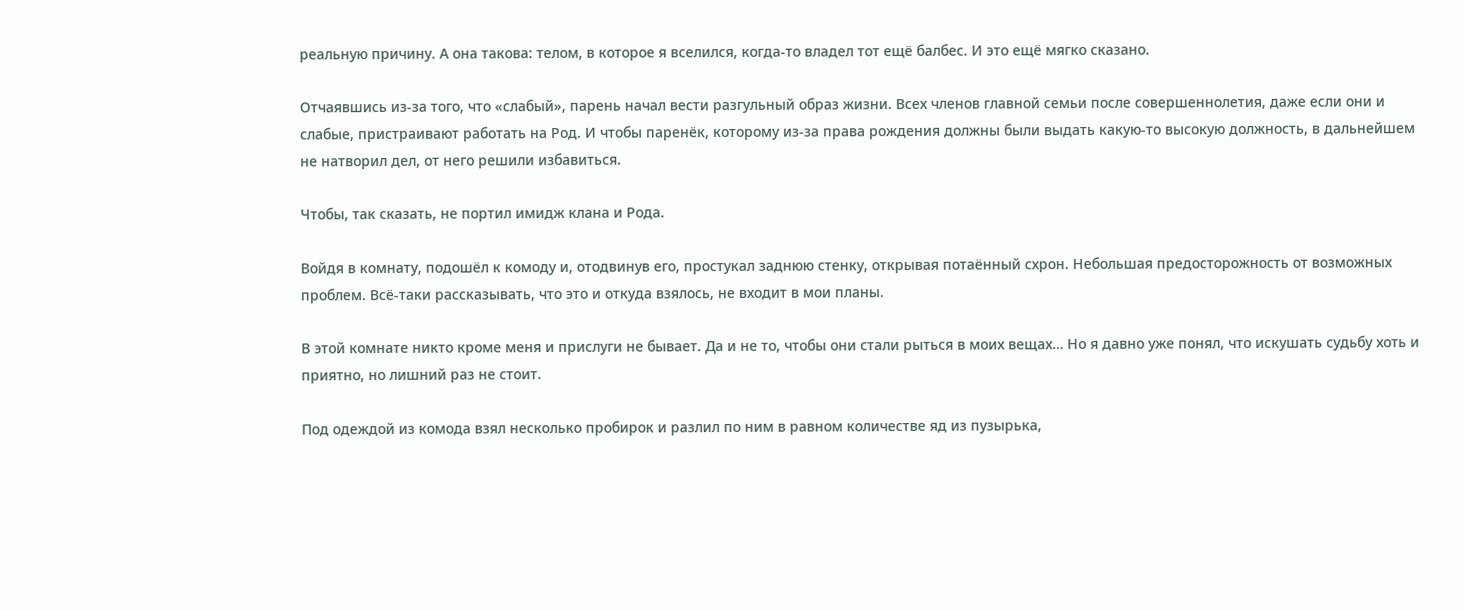реальную причину. А она такова: телом, в которое я вселился, когда-то владел тот ещё балбес. И это ещё мягко сказано.

Отчаявшись из-за того, что «слабый», парень начал вести разгульный образ жизни. Всех членов главной семьи после совершеннолетия, даже если они и слабые, пристраивают работать на Род. И чтобы паренёк, которому из-за права рождения должны были выдать какую-то высокую должность, в дальнейшем не натворил дел, от него решили избавиться.

Чтобы, так сказать, не портил имидж клана и Рода.

Войдя в комнату, подошёл к комоду и, отодвинув его, простукал заднюю стенку, открывая потаённый схрон. Небольшая предосторожность от возможных проблем. Всё-таки рассказывать, что это и откуда взялось, не входит в мои планы.

В этой комнате никто кроме меня и прислуги не бывает. Да и не то, чтобы они стали рыться в моих вещах… Но я давно уже понял, что искушать судьбу хоть и приятно, но лишний раз не стоит.

Под одеждой из комода взял несколько пробирок и разлил по ним в равном количестве яд из пузырька,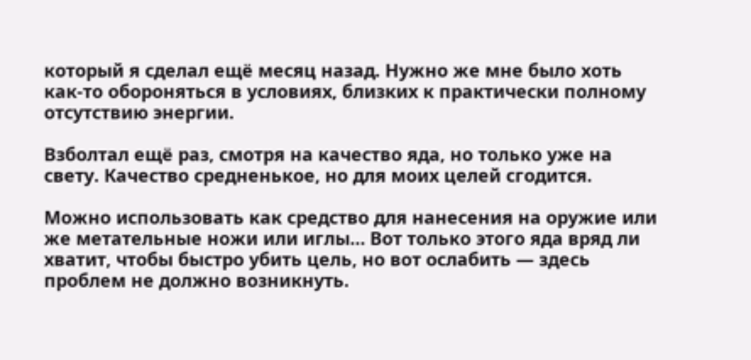который я сделал ещё месяц назад. Нужно же мне было хоть как-то обороняться в условиях, близких к практически полному отсутствию энергии.

Взболтал ещё раз, смотря на качество яда, но только уже на свету. Качество средненькое, но для моих целей сгодится.

Можно использовать как средство для нанесения на оружие или же метательные ножи или иглы… Вот только этого яда вряд ли хватит, чтобы быстро убить цель, но вот ослабить — здесь проблем не должно возникнуть.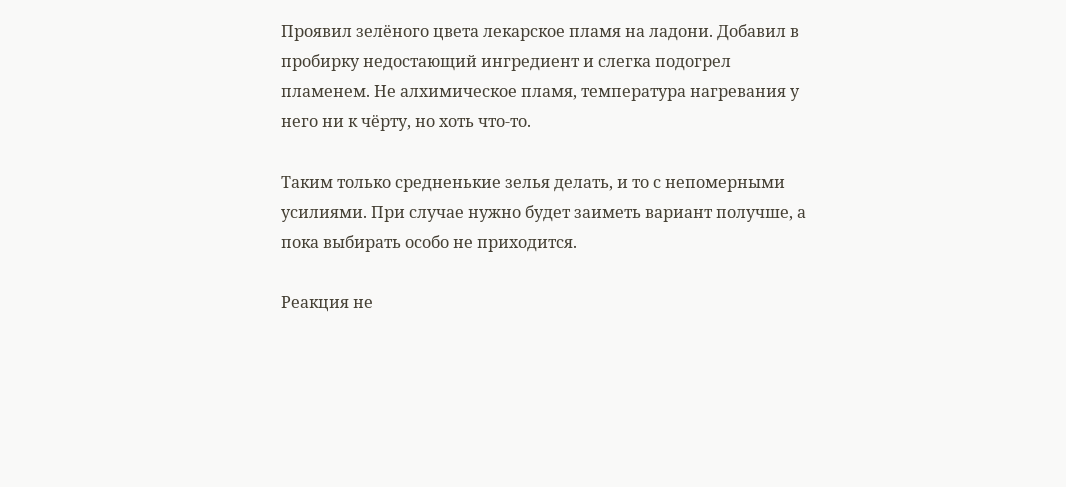Проявил зелёного цвета лекарское пламя на ладони. Добавил в пробирку недостающий ингредиент и слегка подогрел пламенем. Не алхимическое пламя, температура нагревания у него ни к чёрту, но хоть что-то.

Таким только средненькие зелья делать, и то с непомерными усилиями. При случае нужно будет заиметь вариант получше, а пока выбирать особо не приходится.

Реакция не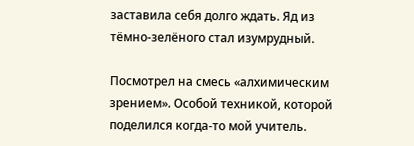заставила себя долго ждать. Яд из тёмно-зелёного стал изумрудный.

Посмотрел на смесь «алхимическим зрением». Особой техникой, которой поделился когда-то мой учитель.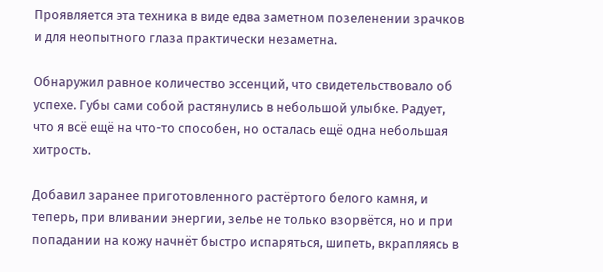Проявляется эта техника в виде едва заметном позеленении зрачков и для неопытного глаза практически незаметна.

Обнаружил равное количество эссенций, что свидетельствовало об успехе. Губы сами собой растянулись в небольшой улыбке. Радует, что я всё ещё на что-то способен, но осталась ещё одна небольшая хитрость.

Добавил заранее приготовленного растёртого белого камня, и теперь, при вливании энергии, зелье не только взорвётся, но и при попадании на кожу начнёт быстро испаряться, шипеть, вкрапляясь в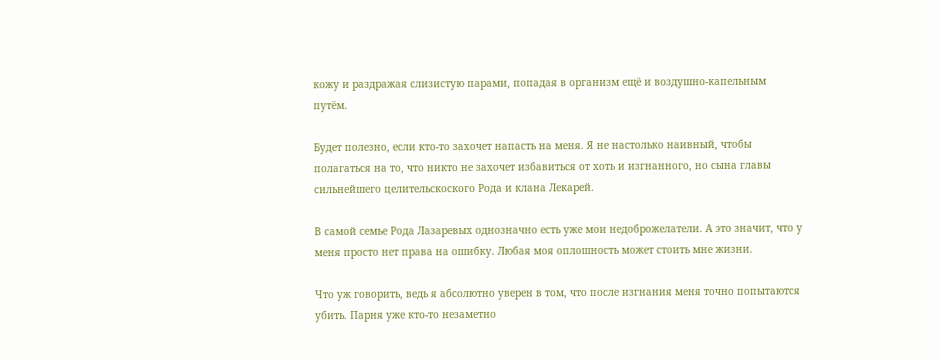кожу и раздражая слизистую парами, попадая в организм ещё и воздушно-капельным путём.

Будет полезно, если кто-то захочет напасть на меня. Я не настолько наивный, чтобы полагаться на то, что никто не захочет избавиться от хоть и изгнанного, но сына главы сильнейшего целительскоского Рода и клана Лекарей.

В самой семье Рода Лазаревых однозначно есть уже мои недоброжелатели. А это значит, что у меня просто нет права на ошибку. Любая моя оплошность может стоить мне жизни.

Что уж говорить, ведь я абсолютно уверен в том, что после изгнания меня точно попытаются убить. Парня уже кто-то незаметно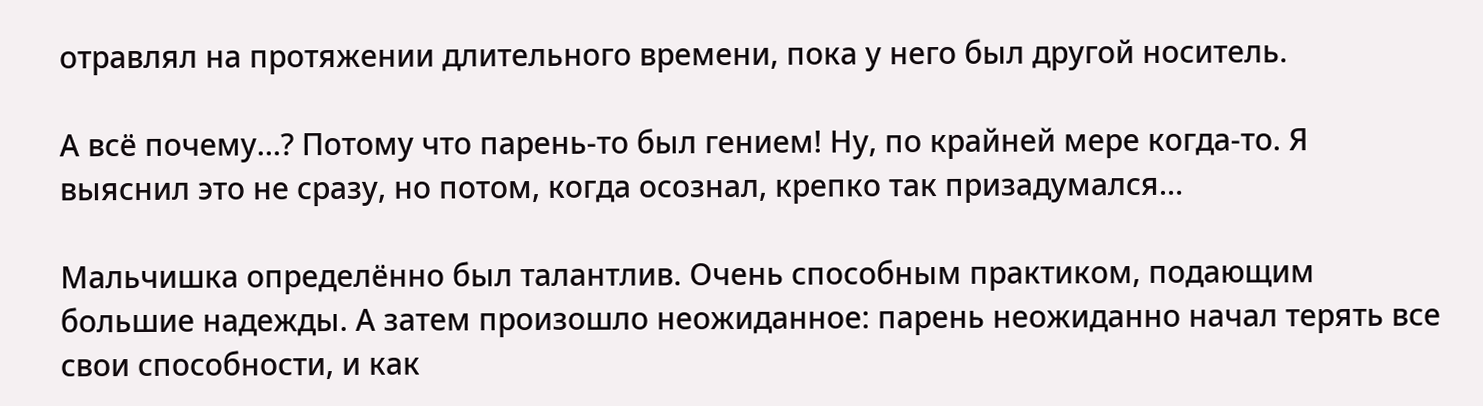отравлял на протяжении длительного времени, пока у него был другой носитель.

А всё почему…? Потому что парень-то был гением! Ну, по крайней мере когда-то. Я выяснил это не сразу, но потом, когда осознал, крепко так призадумался…

Мальчишка определённо был талантлив. Очень способным практиком, подающим большие надежды. А затем произошло неожиданное: парень неожиданно начал терять все свои способности, и как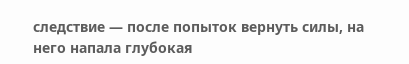следствие — после попыток вернуть силы, на него напала глубокая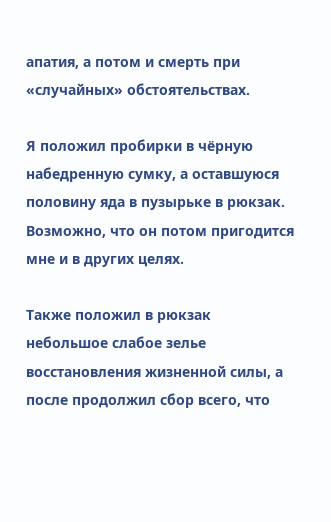апатия, а потом и смерть при «случайных» обстоятельствах.

Я положил пробирки в чёрную набедренную сумку, а оставшуюся половину яда в пузырьке в рюкзак. Возможно, что он потом пригодится мне и в других целях.

Также положил в рюкзак небольшое слабое зелье восстановления жизненной силы, а после продолжил сбор всего, что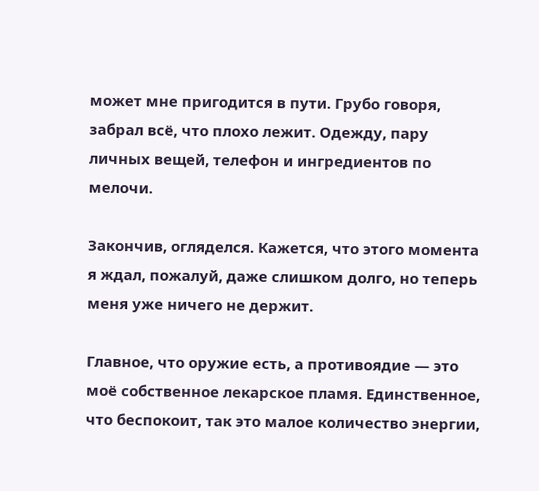может мне пригодится в пути. Грубо говоря, забрал всё, что плохо лежит. Одежду, пару личных вещей, телефон и ингредиентов по мелочи.

Закончив, огляделся. Кажется, что этого момента я ждал, пожалуй, даже слишком долго, но теперь меня уже ничего не держит.

Главное, что оружие есть, а противоядие — это моё собственное лекарское пламя. Единственное, что беспокоит, так это малое количество энергии,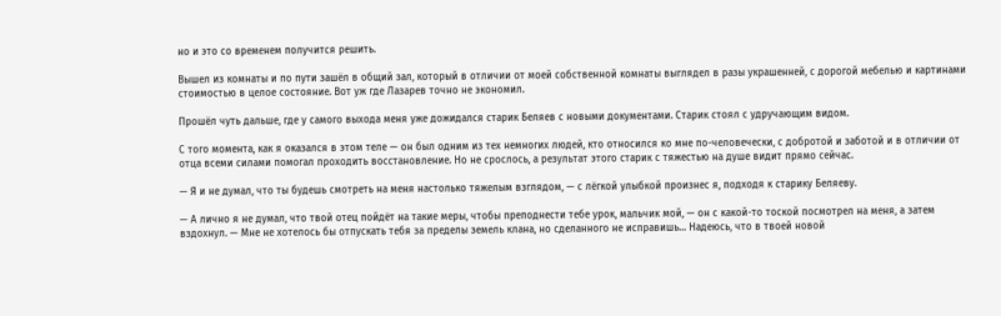но и это со временем получится решить.

Вышел из комнаты и по пути зашёл в общий зал, который в отличии от моей собственной комнаты выглядел в разы украшенней, с дорогой мебелью и картинами стоимостью в целое состояние. Вот уж где Лазарев точно не экономил.

Прошёл чуть дальше, где у самого выхода меня уже дожидался старик Беляев с новыми документами. Старик стоял с удручающим видом.

С того момента, как я оказался в этом теле — он был одним из тех немногих людей, кто относился ко мне по-человечески, с добротой и заботой и в отличии от отца всеми силами помогал проходить восстановление. Но не срослось, а результат этого старик с тяжестью на душе видит прямо сейчас.

— Я и не думал, что ты будешь смотреть на меня настолько тяжелым взглядом, — с лёгкой улыбкой произнес я, подходя к старику Беляеву.

— А лично я не думал, что твой отец пойдёт на такие меры, чтобы преподнести тебе урок, мальчик мой, — он с какой-то тоской посмотрел на меня, а затем вздохнул. — Мне не хотелось бы отпускать тебя за пределы земель клана, но сделанного не исправишь… Надеюсь, что в твоей новой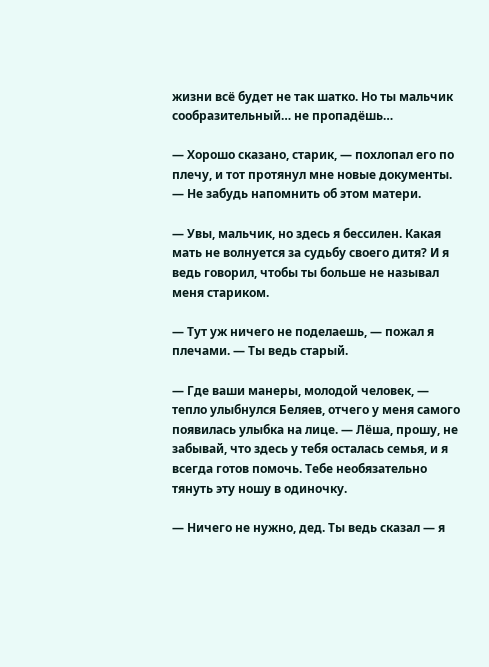жизни всё будет не так шатко. Но ты мальчик сообразительный… не пропадёшь…

— Хорошо сказано, старик, — похлопал его по плечу, и тот протянул мне новые документы. — Не забудь напомнить об этом матери.

— Увы, мальчик, но здесь я бессилен. Какая мать не волнуется за судьбу своего дитя? И я ведь говорил, чтобы ты больше не называл меня стариком.

— Тут уж ничего не поделаешь, — пожал я плечами. — Ты ведь старый.

— Где ваши манеры, молодой человек, — тепло улыбнулся Беляев, отчего у меня самого появилась улыбка на лице. — Лёша, прошу, не забывай, что здесь у тебя осталась семья, и я всегда готов помочь. Тебе необязательно тянуть эту ношу в одиночку.

— Ничего не нужно, дед. Ты ведь сказал — я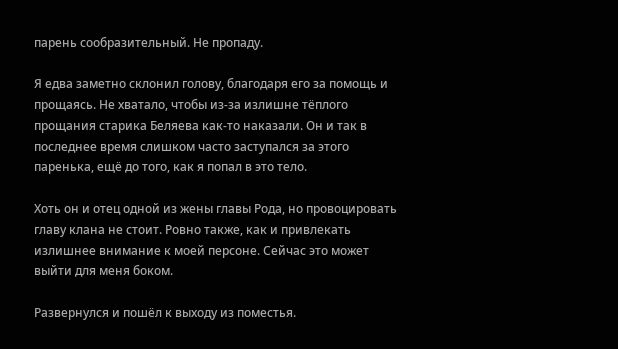парень сообразительный. Не пропаду.

Я едва заметно склонил голову, благодаря его за помощь и прощаясь. Не хватало, чтобы из-за излишне тёплого прощания старика Беляева как-то наказали. Он и так в последнее время слишком часто заступался за этого паренька, ещё до того, как я попал в это тело.

Хоть он и отец одной из жены главы Рода, но провоцировать главу клана не стоит. Ровно также, как и привлекать излишнее внимание к моей персоне. Сейчас это может выйти для меня боком.

Развернулся и пошёл к выходу из поместья.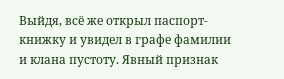Выйдя, всё же открыл паспорт-книжку и увидел в графе фамилии и клана пустоту. Явный признак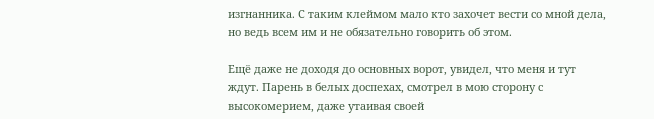изгнанника. С таким клеймом мало кто захочет вести со мной дела, но ведь всем им и не обязательно говорить об этом.

Ещё даже не доходя до основных ворот, увидел, что меня и тут ждут. Парень в белых доспехах, смотрел в мою сторону с высокомерием, даже утаивая своей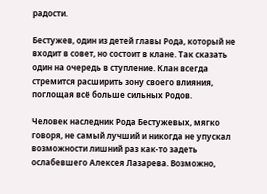радости.

Бестужев, один из детей главы Рода, который не входит в совет, но состоит в клане. Так сказать один на очередь в ступление. Клан всегда стремится расширить зону своего влияния, поглощая всё больше сильных Родов.

Человек наследник Рода Бестужевых, мягко говоря, не самый лучший и никогда не упускал возможности лишний раз как-то задеть ослабевшего Алексея Лазарева. Возможно,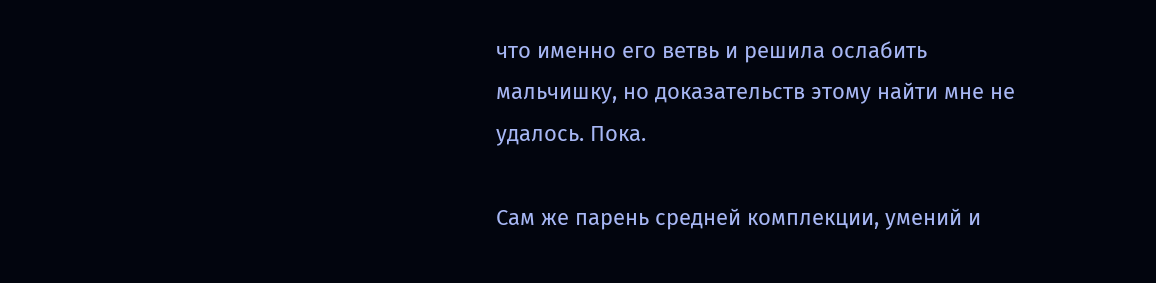что именно его ветвь и решила ослабить мальчишку, но доказательств этому найти мне не удалось. Пока.

Сам же парень средней комплекции, умений и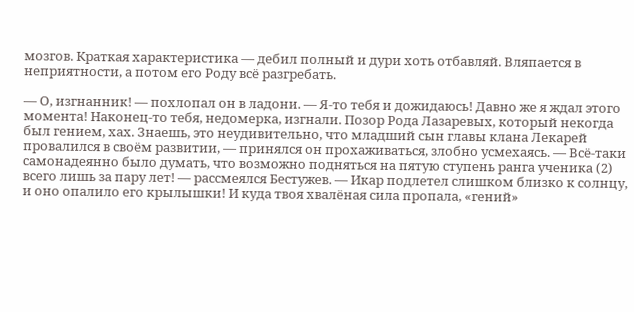мозгов. Краткая характеристика — дебил полный и дури хоть отбавляй. Вляпается в неприятности, а потом его Роду всё разгребать.

— О, изгнанник! — похлопал он в ладони. — Я-то тебя и дожидаюсь! Давно же я ждал этого момента! Наконец-то тебя, недомерка, изгнали. Позор Рода Лазаревых, который некогда был гением, хах. Знаешь, это неудивительно, что младший сын главы клана Лекарей провалился в своём развитии, — принялся он прохаживаться, злобно усмехаясь. — Всё-таки самонадеянно было думать, что возможно подняться на пятую ступень ранга ученика (2) всего лишь за пару лет! — рассмеялся Бестужев. — Икар подлетел слишком близко к солнцу, и оно опалило его крылышки! И куда твоя хвалёная сила пропала, «гений»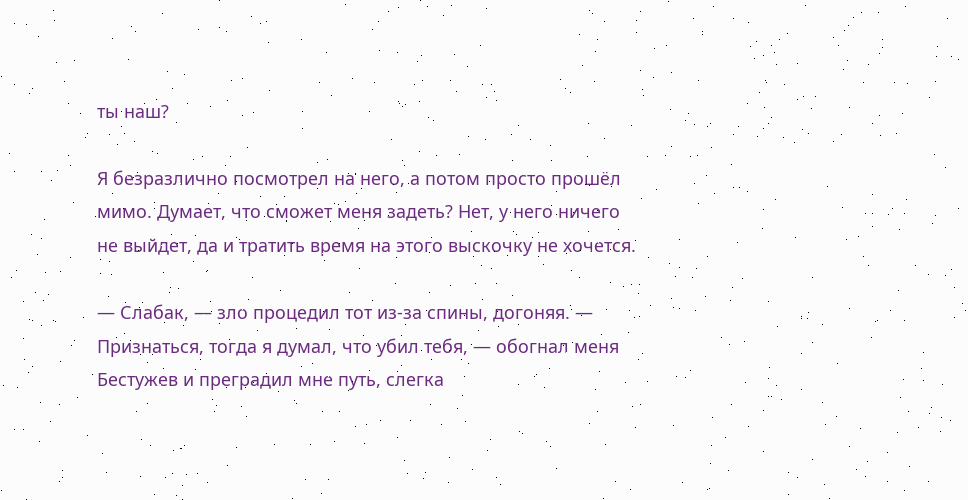ты наш?

Я безразлично посмотрел на него, а потом просто прошёл мимо. Думает, что сможет меня задеть? Нет, у него ничего не выйдет, да и тратить время на этого выскочку не хочется.

— Слабак, — зло процедил тот из-за спины, догоняя. — Признаться, тогда я думал, что убил тебя, — обогнал меня Бестужев и преградил мне путь, слегка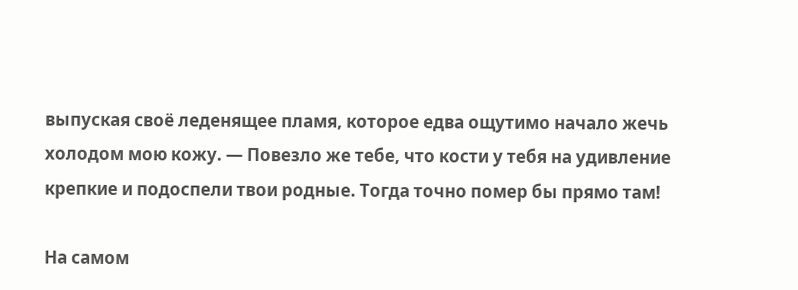выпуская своё леденящее пламя, которое едва ощутимо начало жечь холодом мою кожу. — Повезло же тебе, что кости у тебя на удивление крепкие и подоспели твои родные. Тогда точно помер бы прямо там!

На самом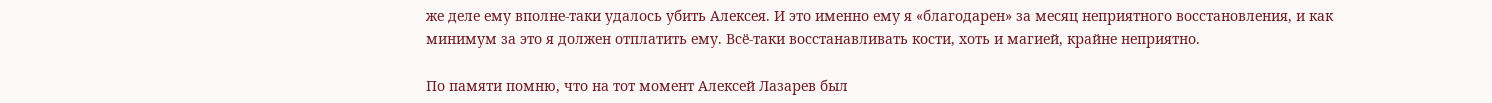же деле ему вполне-таки удалось убить Алексея. И это именно ему я «благодарен» за месяц неприятного восстановления, и как минимум за это я должен отплатить ему. Всё-таки восстанавливать кости, хоть и магией, крайне неприятно.

По памяти помню, что на тот момент Алексей Лазарев был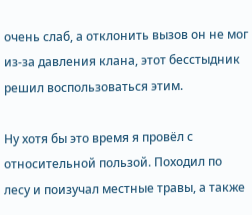очень слаб, а отклонить вызов он не мог из-за давления клана, этот бесстыдник решил воспользоваться этим.

Ну хотя бы это время я провёл с относительной пользой. Походил по лесу и поизучал местные травы, а также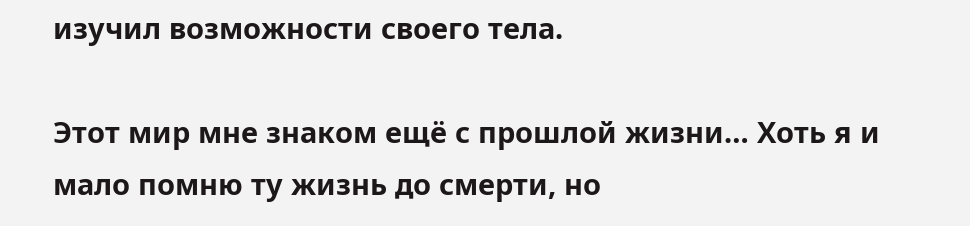изучил возможности своего тела.

Этот мир мне знаком ещё с прошлой жизни… Хоть я и мало помню ту жизнь до смерти, но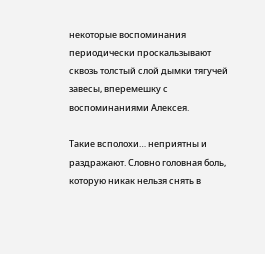некоторые воспоминания периодически проскальзывают сквозь толстый слой дымки тягучей завесы, вперемешку с воспоминаниями Алексея.

Такие всполохи… неприятны и раздражают. Словно головная боль, которую никак нельзя снять в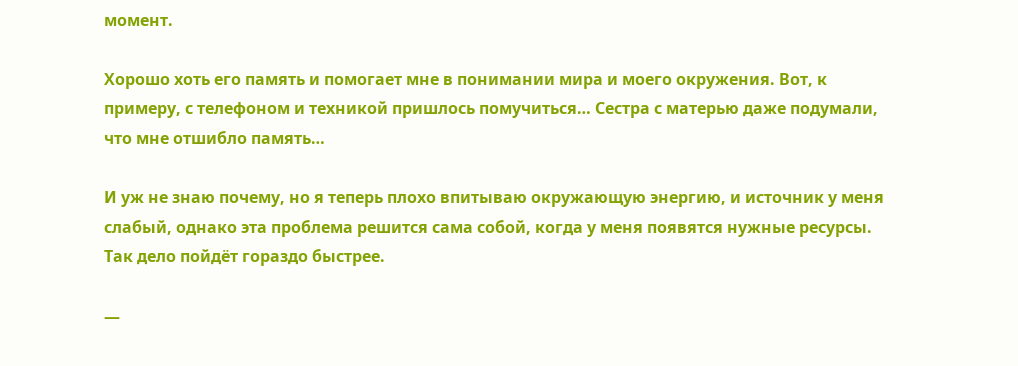момент.

Хорошо хоть его память и помогает мне в понимании мира и моего окружения. Вот, к примеру, с телефоном и техникой пришлось помучиться… Сестра с матерью даже подумали, что мне отшибло память…

И уж не знаю почему, но я теперь плохо впитываю окружающую энергию, и источник у меня слабый, однако эта проблема решится сама собой, когда у меня появятся нужные ресурсы. Так дело пойдёт гораздо быстрее.

—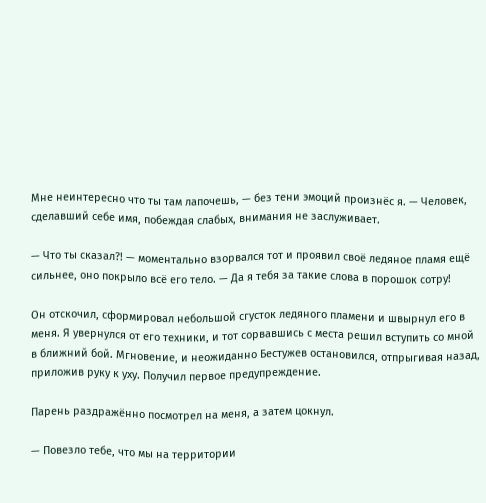Мне неинтересно что ты там лапочешь, — без тени эмоций произнёс я. — Человек, сделавший себе имя, побеждая слабых, внимания не заслуживает.

— Что ты сказал?! — моментально взорвался тот и проявил своё ледяное пламя ещё сильнее, оно покрыло всё его тело. — Да я тебя за такие слова в порошок сотру!

Он отскочил, сформировал небольшой сгусток ледяного пламени и швырнул его в меня. Я увернулся от его техники, и тот сорвавшись с места решил вступить со мной в ближний бой. Мгновение, и неожиданно Бестужев остановился, отпрыгивая назад, приложив руку к уху. Получил первое предупреждение.

Парень раздражённо посмотрел на меня, а затем цокнул.

— Повезло тебе, что мы на территории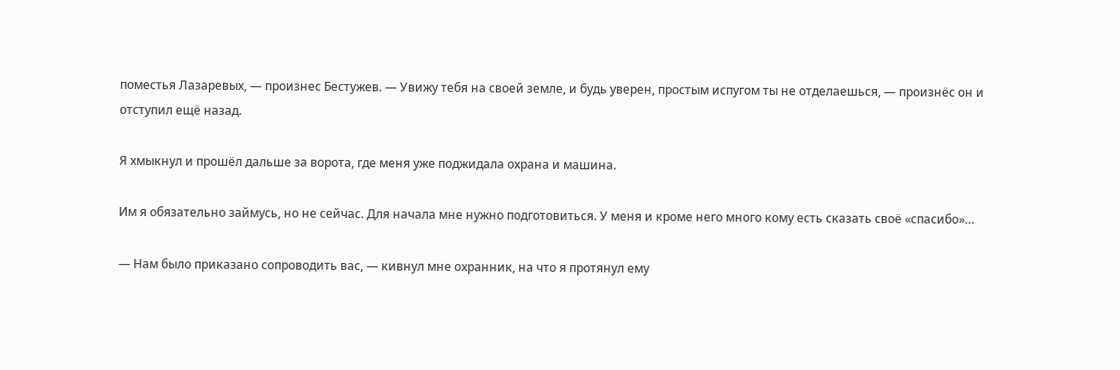поместья Лазаревых, — произнес Бестужев. — Увижу тебя на своей земле, и будь уверен, простым испугом ты не отделаешься, — произнёс он и отступил ещё назад.

Я хмыкнул и прошёл дальше за ворота, где меня уже поджидала охрана и машина.

Им я обязательно займусь, но не сейчас. Для начала мне нужно подготовиться. У меня и кроме него много кому есть сказать своё «спасибо»…

— Нам было приказано сопроводить вас, — кивнул мне охранник, на что я протянул ему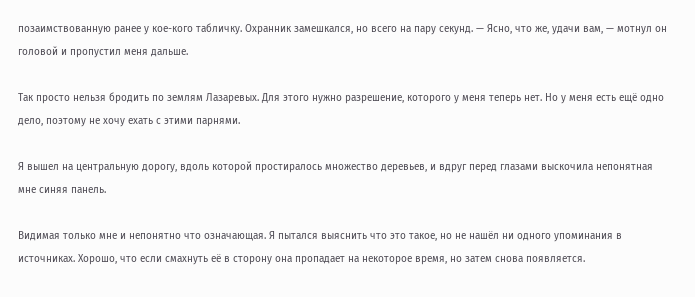позаимствованную ранее у кое-кого табличку. Охранник замешкался, но всего на пару секунд. — Ясно, что же, удачи вам, — мотнул он головой и пропустил меня дальше.

Так просто нельзя бродить по землям Лазаревых. Для этого нужно разрешение, которого у меня теперь нет. Но у меня есть ещё одно дело, поэтому не хочу ехать с этими парнями.

Я вышел на центральную дорогу, вдоль которой простиралось множество деревьев, и вдруг перед глазами выскочила непонятная мне синяя панель.

Видимая только мне и непонятно что означающая. Я пытался выяснить что это такое, но не нашёл ни одного упоминания в источниках. Хорошо, что если смахнуть её в сторону она пропадает на некоторое время, но затем снова появляется.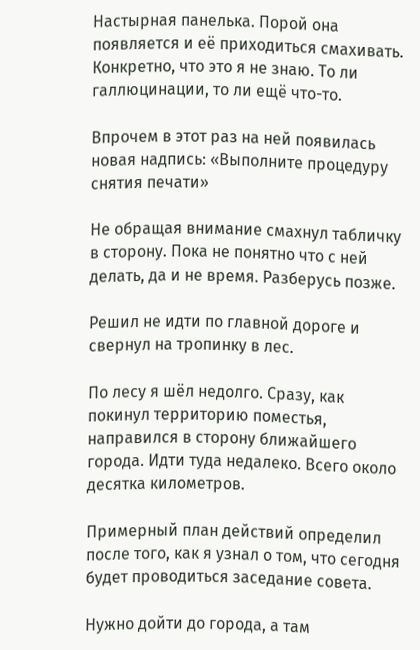Настырная панелька. Порой она появляется и её приходиться смахивать. Конкретно, что это я не знаю. То ли галлюцинации, то ли ещё что-то.

Впрочем в этот раз на ней появилась новая надпись: «Выполните процедуру снятия печати»

Не обращая внимание смахнул табличку в сторону. Пока не понятно что с ней делать, да и не время. Разберусь позже.

Решил не идти по главной дороге и свернул на тропинку в лес.

По лесу я шёл недолго. Сразу, как покинул территорию поместья, направился в сторону ближайшего города. Идти туда недалеко. Всего около десятка километров.

Примерный план действий определил после того, как я узнал о том, что сегодня будет проводиться заседание совета.

Нужно дойти до города, а там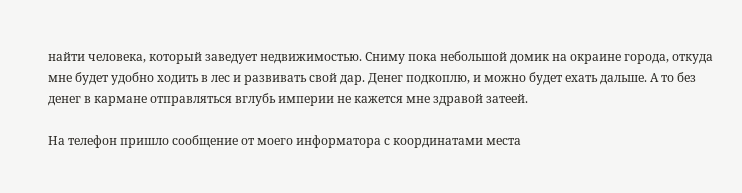найти человека, который заведует недвижимостью. Сниму пока небольшой домик на окраине города, откуда мне будет удобно ходить в лес и развивать свой дар. Денег подкоплю, и можно будет ехать дальше. А то без денег в кармане отправляться вглубь империи не кажется мне здравой затеей.

На телефон пришло сообщение от моего информатора с координатами места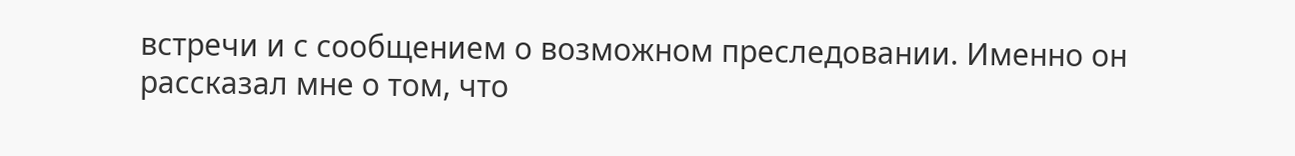встречи и с сообщением о возможном преследовании. Именно он рассказал мне о том, что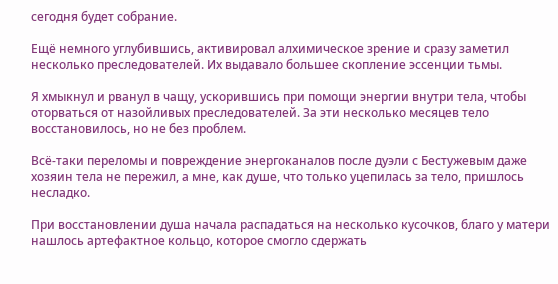сегодня будет собрание.

Ещё немного углубившись, активировал алхимическое зрение и сразу заметил несколько преследователей. Их выдавало большее скопление эссенции тьмы.

Я хмыкнул и рванул в чащу, ускорившись при помощи энергии внутри тела, чтобы оторваться от назойливых преследователей. За эти несколько месяцев тело восстановилось, но не без проблем.

Всё-таки переломы и повреждение энергоканалов после дуэли с Бестужевым даже хозяин тела не пережил, а мне, как душе, что только уцепилась за тело, пришлось несладко.

При восстановлении душа начала распадаться на несколько кусочков, благо у матери нашлось артефактное кольцо, которое смогло сдержать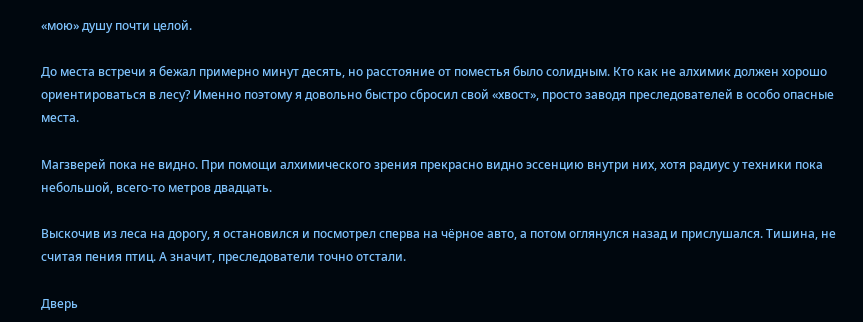«мою» душу почти целой.

До места встречи я бежал примерно минут десять, но расстояние от поместья было солидным. Кто как не алхимик должен хорошо ориентироваться в лесу? Именно поэтому я довольно быстро сбросил свой «хвост», просто заводя преследователей в особо опасные места.

Магзверей пока не видно. При помощи алхимического зрения прекрасно видно эссенцию внутри них, хотя радиус у техники пока небольшой, всего-то метров двадцать.

Выскочив из леса на дорогу, я остановился и посмотрел сперва на чёрное авто, а потом оглянулся назад и прислушался. Тишина, не считая пения птиц. А значит, преследователи точно отстали.

Дверь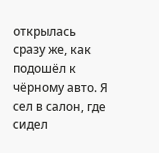открылась сразу же, как подошёл к чёрному авто. Я сел в салон, где сидел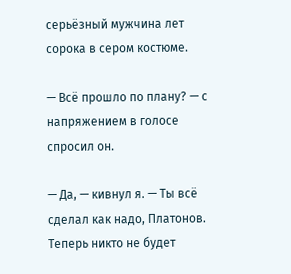серьёзный мужчина лет сорока в сером костюме.

— Всё прошло по плану? — с напряжением в голосе спросил он.

— Да, — кивнул я. — Ты всё сделал как надо, Платонов. Теперь никто не будет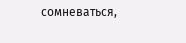сомневаться,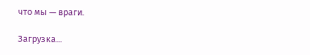что мы — враги.

Загрузка...